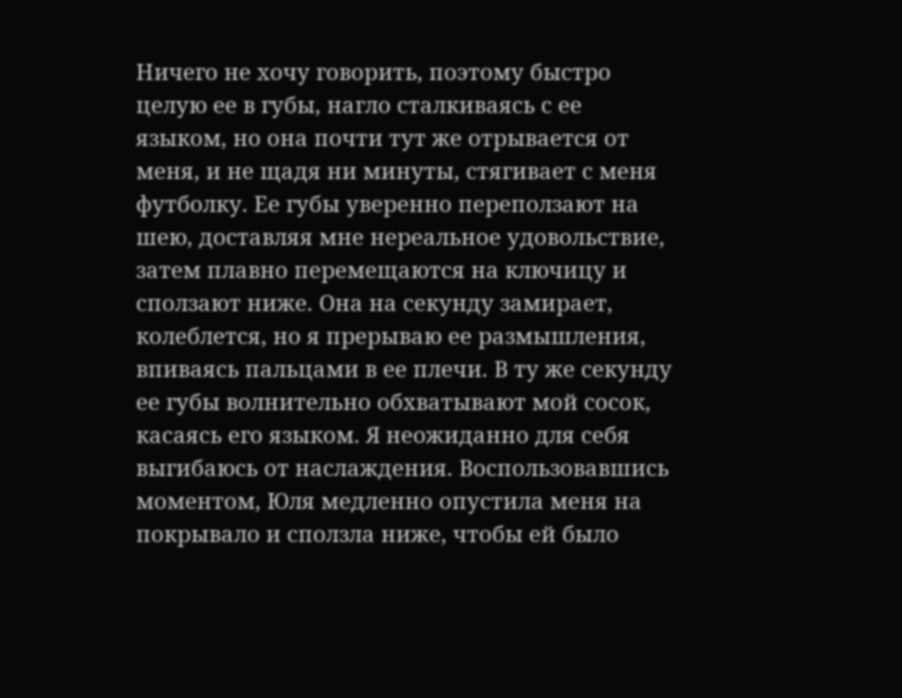Ничего не хочу говорить, поэтому быстро целую ее в губы, нагло сталкиваясь с ее языком, но она почти тут же отрывается от меня, и не щадя ни минуты, стягивает с меня футболку. Ее губы уверенно переползают на шею, доставляя мне нереальное удовольствие, затем плавно перемещаются на ключицу и сползают ниже. Она на секунду замирает, колеблется, но я прерываю ее размышления, впиваясь пальцами в ее плечи. В ту же секунду ее губы волнительно обхватывают мой сосок, касаясь его языком. Я неожиданно для себя выгибаюсь от наслаждения. Воспользовавшись моментом, Юля медленно опустила меня на покрывало и сползла ниже, чтобы ей было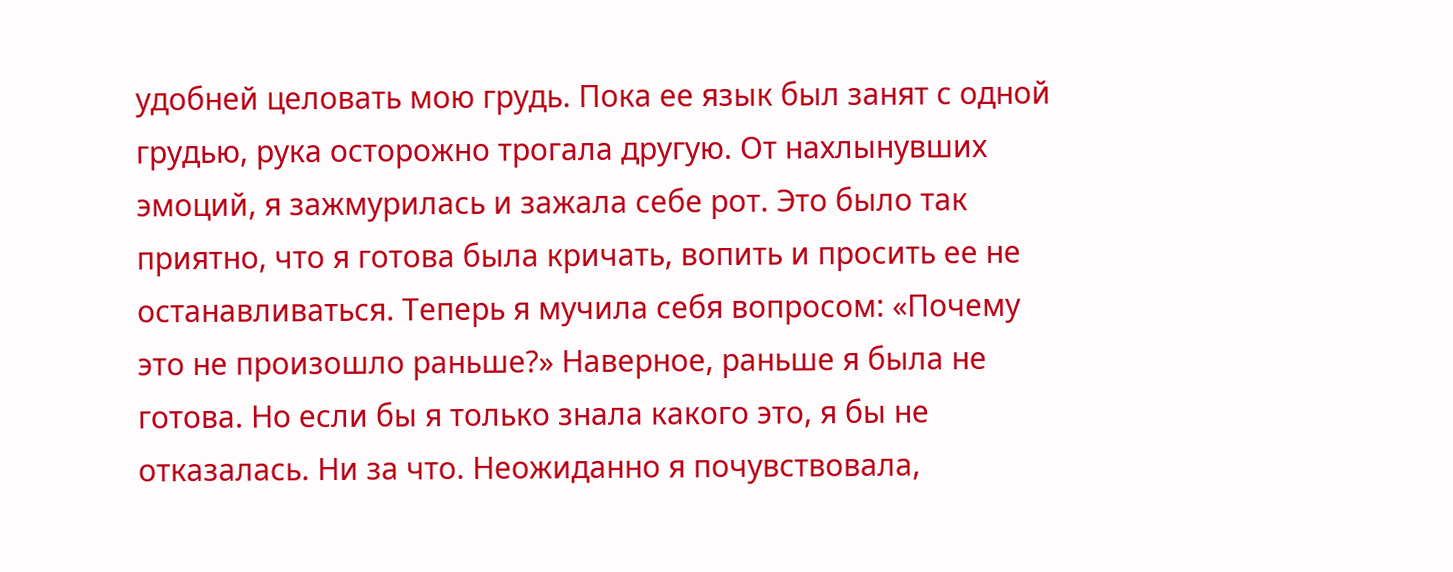удобней целовать мою грудь. Пока ее язык был занят с одной грудью, рука осторожно трогала другую. От нахлынувших эмоций, я зажмурилась и зажала себе рот. Это было так приятно, что я готова была кричать, вопить и просить ее не останавливаться. Теперь я мучила себя вопросом: «Почему это не произошло раньше?» Наверное, раньше я была не готова. Но если бы я только знала какого это, я бы не отказалась. Ни за что. Неожиданно я почувствовала,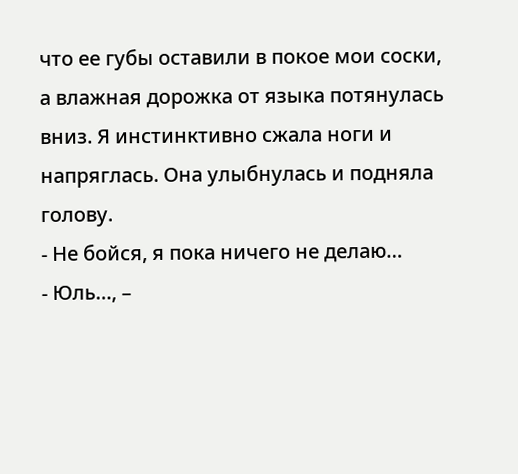что ее губы оставили в покое мои соски, а влажная дорожка от языка потянулась вниз. Я инстинктивно сжала ноги и напряглась. Она улыбнулась и подняла голову.
- Не бойся, я пока ничего не делаю…
- Юль…, –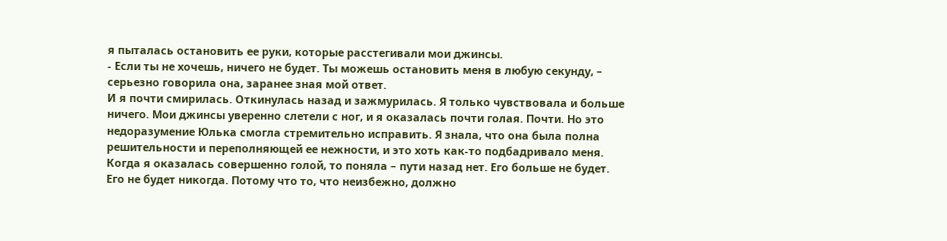я пыталась остановить ее руки, которые расстегивали мои джинсы.
- Если ты не хочешь, ничего не будет. Ты можешь остановить меня в любую секунду, – серьезно говорила она, заранее зная мой ответ.
И я почти смирилась. Откинулась назад и зажмурилась. Я только чувствовала и больше ничего. Мои джинсы уверенно слетели с ног, и я оказалась почти голая. Почти. Но это недоразумение Юлька смогла стремительно исправить. Я знала, что она была полна решительности и переполняющей ее нежности, и это хоть как-то подбадривало меня. Когда я оказалась совершенно голой, то поняла – пути назад нет. Его больше не будет.
Его не будет никогда. Потому что то, что неизбежно, должно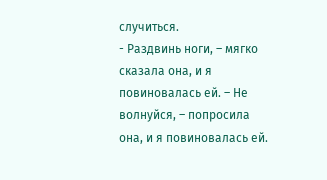случиться.
- Раздвинь ноги, – мягко сказала она, и я повиновалась ей. – Не волнуйся, – попросила она, и я повиновалась ей.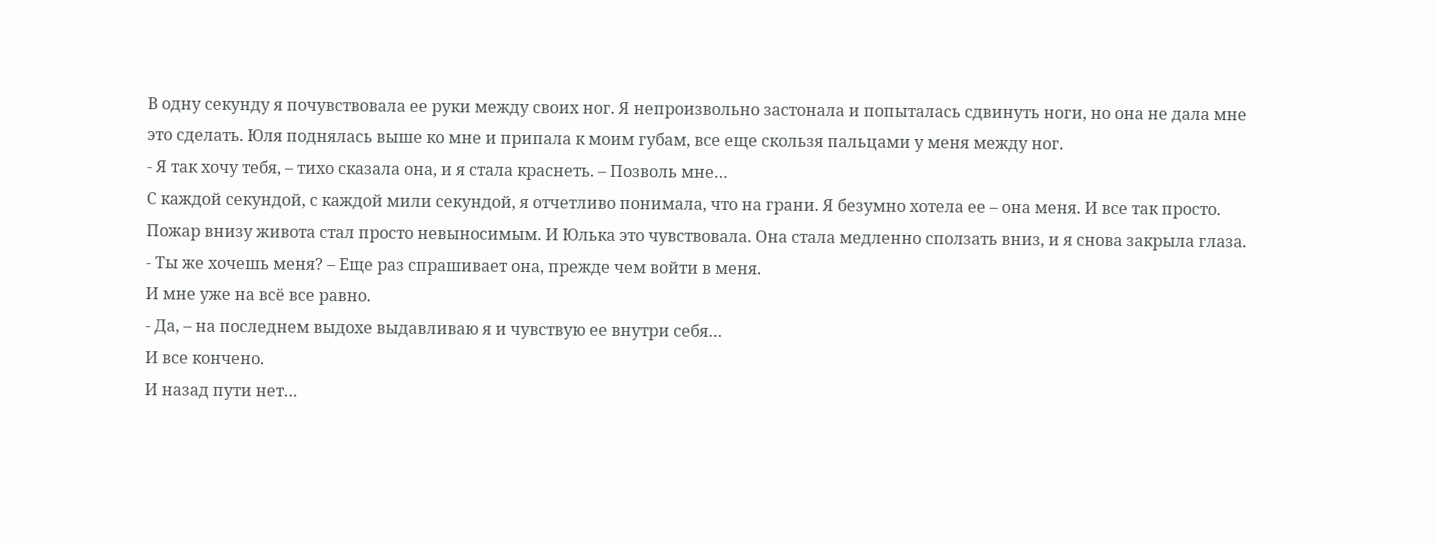В одну секунду я почувствовала ее руки между своих ног. Я непроизвольно застонала и попыталась сдвинуть ноги, но она не дала мне это сделать. Юля поднялась выше ко мне и припала к моим губам, все еще скользя пальцами у меня между ног.
- Я так хочу тебя, – тихо сказала она, и я стала краснеть. – Позволь мне…
С каждой секундой, с каждой мили секундой, я отчетливо понимала, что на грани. Я безумно хотела ее – она меня. И все так просто. Пожар внизу живота стал просто невыносимым. И Юлька это чувствовала. Она стала медленно сползать вниз, и я снова закрыла глаза.
- Ты же хочешь меня? – Еще раз спрашивает она, прежде чем войти в меня.
И мне уже на всё все равно.
- Да, – на последнем выдохе выдавливаю я и чувствую ее внутри себя…
И все кончено.
И назад пути нет…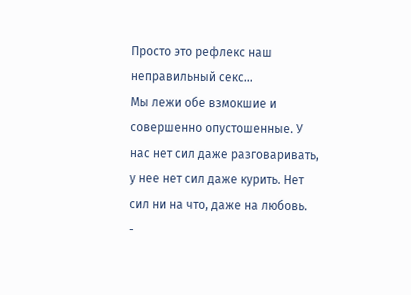Просто это рефлекс наш неправильный секс…
Мы лежи обе взмокшие и совершенно опустошенные. У нас нет сил даже разговаривать, у нее нет сил даже курить. Нет сил ни на что, даже на любовь.
-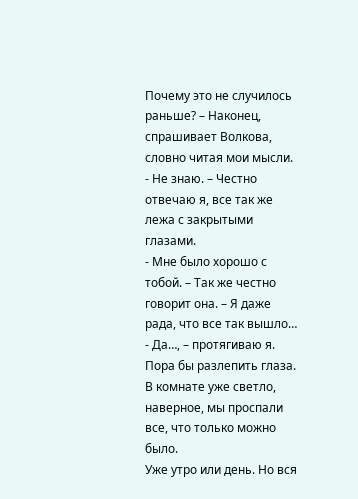Почему это не случилось раньше? – Наконец, спрашивает Волкова, словно читая мои мысли.
- Не знаю. – Честно отвечаю я, все так же лежа с закрытыми глазами.
- Мне было хорошо с тобой. – Так же честно говорит она. – Я даже рада, что все так вышло…
- Да…, – протягиваю я.
Пора бы разлепить глаза. В комнате уже светло, наверное, мы проспали все, что только можно было.
Уже утро или день. Но вся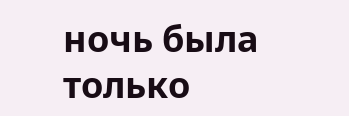ночь была только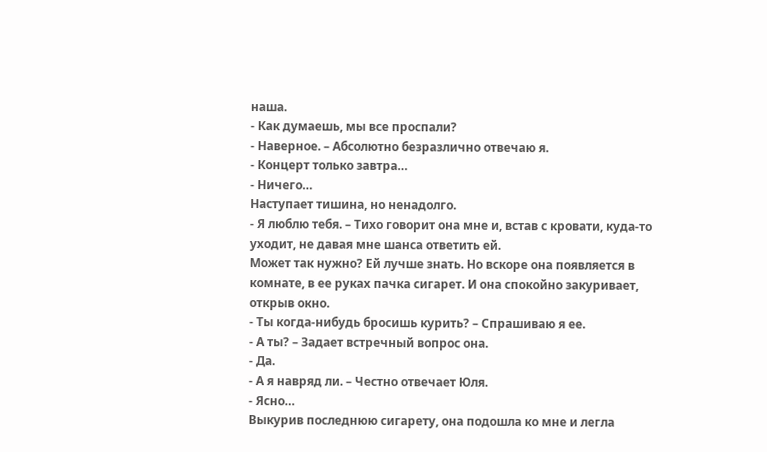наша.
- Как думаешь, мы все проспали?
- Наверное. – Абсолютно безразлично отвечаю я.
- Концерт только завтра…
- Ничего…
Наступает тишина, но ненадолго.
- Я люблю тебя. – Тихо говорит она мне и, встав с кровати, куда-то уходит, не давая мне шанса ответить ей.
Может так нужно? Ей лучше знать. Но вскоре она появляется в комнате, в ее руках пачка сигарет. И она спокойно закуривает, открыв окно.
- Ты когда-нибудь бросишь курить? – Спрашиваю я ее.
- А ты? – Задает встречный вопрос она.
- Да.
- А я навряд ли. – Честно отвечает Юля.
- Ясно…
Выкурив последнюю сигарету, она подошла ко мне и легла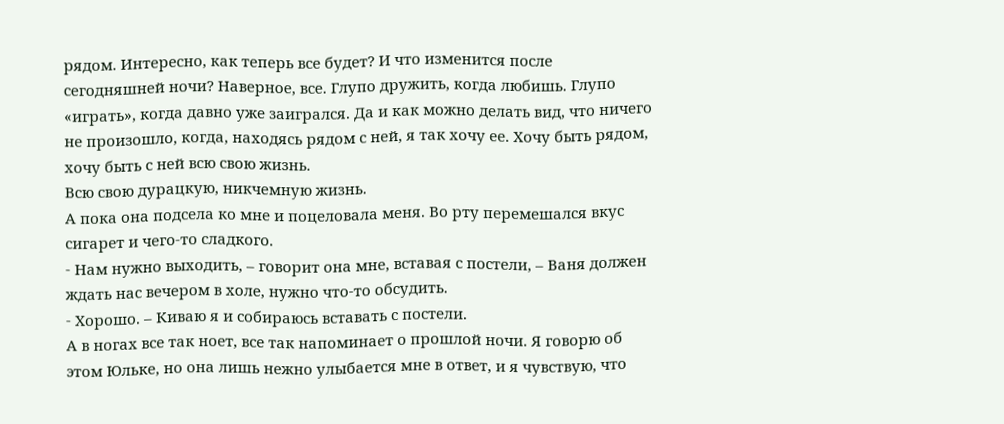рядом. Интересно, как теперь все будет? И что изменится после сегодняшней ночи? Наверное, все. Глупо дружить, когда любишь. Глупо «играть», когда давно уже заигрался. Да и как можно делать вид, что ничего не произошло, когда, находясь рядом с ней, я так хочу ее. Хочу быть рядом, хочу быть с ней всю свою жизнь.
Всю свою дурацкую, никчемную жизнь.
А пока она подсела ко мне и поцеловала меня. Во рту перемешался вкус сигарет и чего-то сладкого.
- Нам нужно выходить, – говорит она мне, вставая с постели, – Ваня должен ждать нас вечером в холе, нужно что-то обсудить.
- Хорошо. – Киваю я и собираюсь вставать с постели.
А в ногах все так ноет, все так напоминает о прошлой ночи. Я говорю об этом Юльке, но она лишь нежно улыбается мне в ответ, и я чувствую, что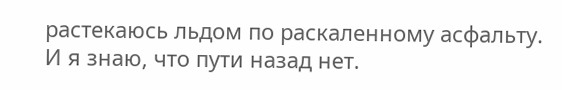растекаюсь льдом по раскаленному асфальту.
И я знаю, что пути назад нет.